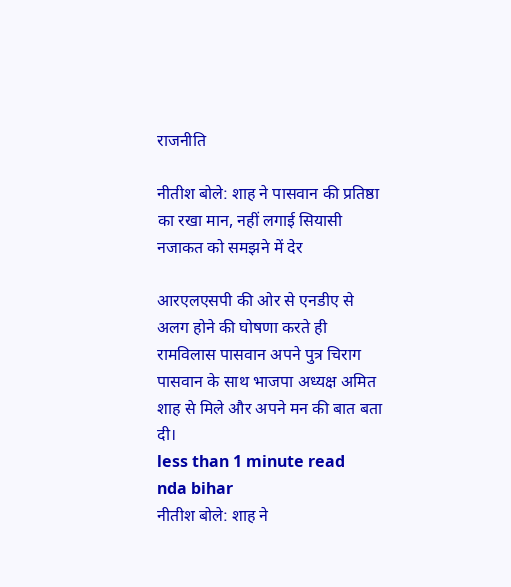राजनीति

नीतीश बोले: शाह ने पासवान की प्रतिष्ठा का रखा मान, नहीं लगाई सियासी नजाकत को समझने में देर

आरएलएसपी की ओर से एनडीए से अलग होने की घोषणा करते ही रामविलास पासवान अपने पुत्र चिराग पासवान के साथ भाजपा अध्‍यक्ष अमित शाह से मिले और अपने मन की बात बता दी।
less than 1 minute read
nda bihar
नीतीश बोले: शाह ने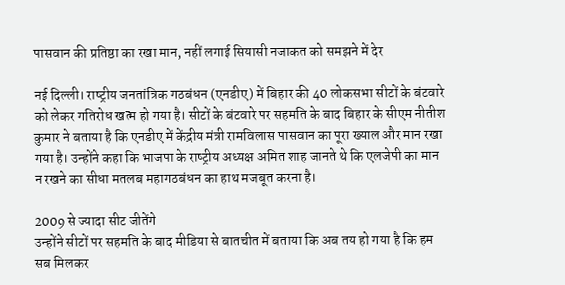पासवान की प्रतिष्ठा का रखा मान, नहीं लगाई सियासी नजाकत को समझने में देर

नई दिल्‍ली। राष्‍ट्रीय जनतांत्रिक गठबंधन (एनडीए) में बिहार की 40 लोकसभा सीटों के बंटवारे को लेकर गतिरोध खत्म हो गया है। सीटों के बंटवारे पर सहमति के बाद बिहार के सीएम नीतीश कुमार ने बताया है कि एनडीए में केंद्रीय मंत्री रामविलास पासवान का पूरा ख्‍याल और मान रखा गया है। उन्‍होंने कहा कि भाजपा के राष्‍ट्रीय अध्‍यक्ष अमित शाह जानते थे कि एलजेपी का मान न रखने का सीधा मतलब महागठबंधन का हाथ मजबूत करना है।

2009 से ज्‍यादा सीट जीतेंगे
उन्‍होंने सीटों पर सहमति के बाद मीडिया से बातचीत में बताया कि अब तय हो गया है कि हम सब मिलकर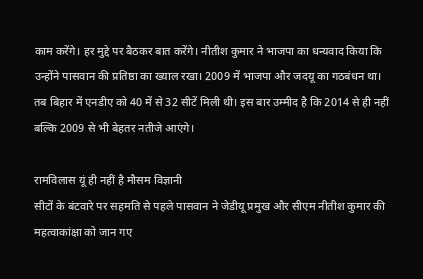काम करेंगे। हर मुद्दे पर बैठकर बात करेंगे। नीतीश कुमार ने भाजपा का धन्यवाद किया कि उन्होंने पासवान की प्रतिष्ठा का ख्याल रखा। 2009 में भाजपा और जदयू का गठबंधन था। तब बिहार में एनडीए को 40 में से 32 सीटें मिली थी। इस बार उम्मीद है कि 2014 से ही नहीं बल्कि 2009 से भी बेहतर नतीजे आएंगे।

रामविलास यूं ही नहीं है मौसम विज्ञानी
सीटों के बंटवारे पर सहमति से पहले पासवान ने जेडीयू प्रमुख और सीएम नीतीश कुमार की महत्‍वाकांक्षा को जान गए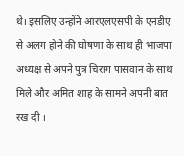थे। इसलिए उन्‍होंने आरएलएसपी के एनडीए से अलग होने की घोषणा के साथ ही भाजपा अध्‍यक्ष से अपने पुत्र चिराग पासवान के साथ मिले और अमित शाह के सामने अपनी बात रख दी ।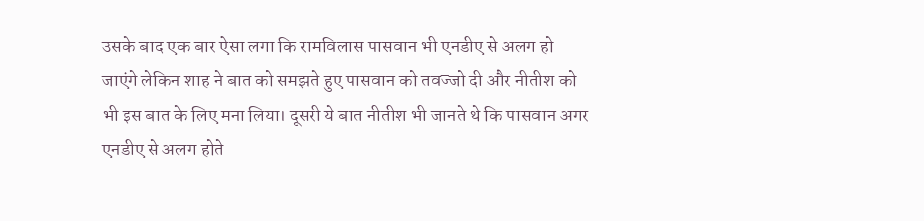उसके बाद एक बार ऐसा लगा कि रामविलास पासवान भी एनडीए से अलग हो जाएंगे लेकिन शाह ने बात को समझते हुए पासवान को तवज्‍जो दी और नीतीश को भी इस बात के लिए मना लिया। दूसरी ये बात नीतीश भी जानते थे कि पासवान अगर एनडीए से अलग होते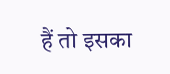हैं तो इसका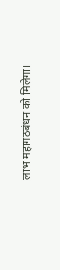लाभ महागठबंधन को मिलेगा।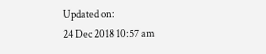Updated on:
24 Dec 2018 10:57 am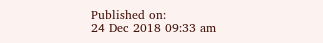Published on:
24 Dec 2018 09:33 am